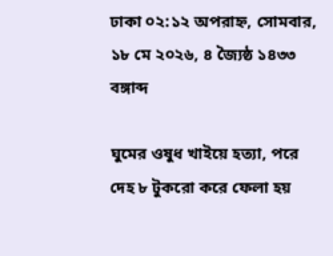ঢাকা ০২:১২ অপরাহ্ন, সোমবার, ১৮ মে ২০২৬, ৪ জ্যৈষ্ঠ ১৪৩৩ বঙ্গাব্দ

ঘুমের ওষুধ খাইয়ে হত্যা, পরে দেহ ৮ টুকরো করে ফেলা হয়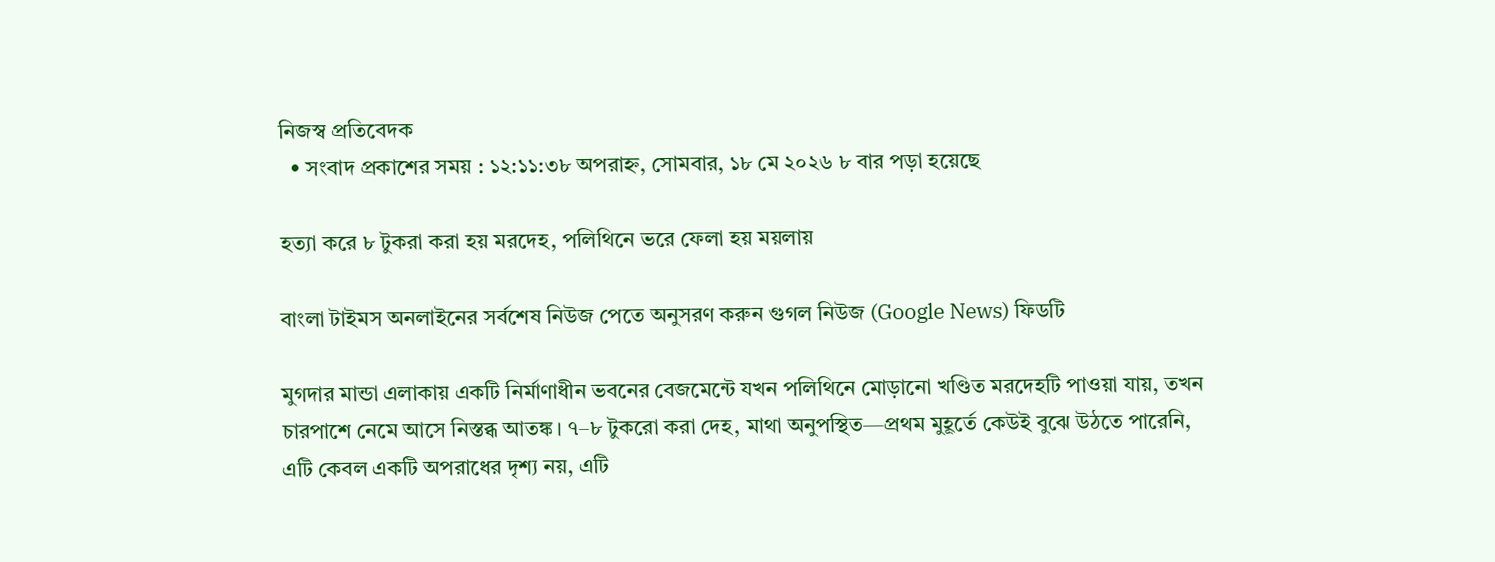নিজস্ব প্রতিবেদক
  • সংবাদ প্রকাশের সময় : ১২:১১:৩৮ অপরাহ্ন, সোমবার, ১৮ মে ২০২৬ ৮ বার পড়া হয়েছে

হত্যা করে ৮ টুকরা করা হয় মরদেহ, পলিথিনে ভরে ফেলা হয় ময়লায়

বাংলা টাইমস অনলাইনের সর্বশেষ নিউজ পেতে অনুসরণ করুন গুগল নিউজ (Google News) ফিডটি

মুগদার মান্ডা এলাকায় একটি নির্মাণাধীন ভবনের বেজমেন্টে যখন পলিথিনে মোড়ানো খণ্ডিত মরদেহটি পাওয়া যায়, তখন চারপাশে নেমে আসে নিস্তব্ধ আতঙ্ক। ৭–৮ টুকরো করা দেহ, মাথা অনুপস্থিত—প্রথম মুহূর্তে কেউই বুঝে উঠতে পারেনি, এটি কেবল একটি অপরাধের দৃশ্য নয়, এটি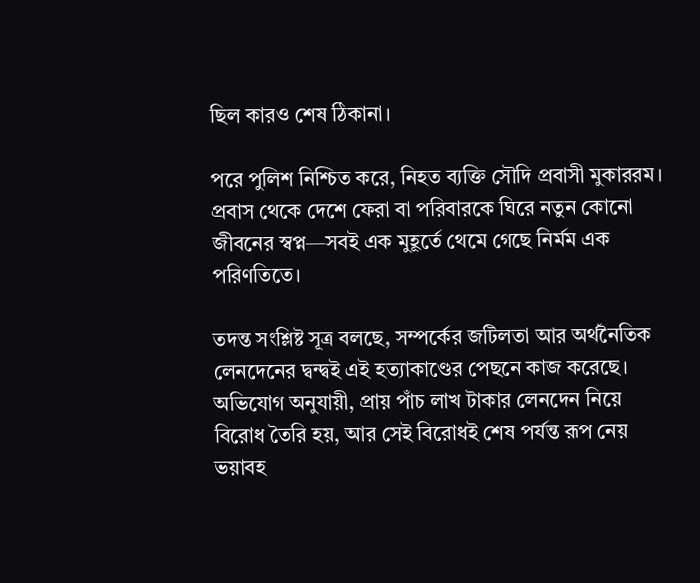ছিল কারও শেষ ঠিকানা।

পরে পুলিশ নিশ্চিত করে, নিহত ব্যক্তি সৌদি প্রবাসী মুকাররম। প্রবাস থেকে দেশে ফেরা বা পরিবারকে ঘিরে নতুন কোনো জীবনের স্বপ্ন—সবই এক মুহূর্তে থেমে গেছে নির্মম এক পরিণতিতে।

তদন্ত সংশ্লিষ্ট সূত্র বলছে, সম্পর্কের জটিলতা আর অর্থনৈতিক লেনদেনের দ্বন্দ্বই এই হত্যাকাণ্ডের পেছনে কাজ করেছে। অভিযোগ অনুযায়ী, প্রায় পাঁচ লাখ টাকার লেনদেন নিয়ে বিরোধ তৈরি হয়, আর সেই বিরোধই শেষ পর্যন্ত রূপ নেয় ভয়াবহ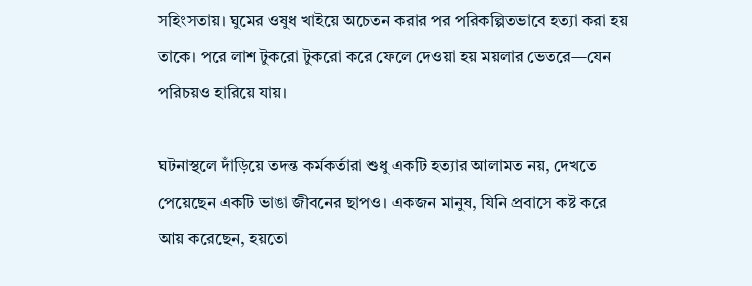সহিংসতায়। ঘুমের ওষুধ খাইয়ে অচেতন করার পর পরিকল্পিতভাবে হত্যা করা হয় তাকে। পরে লাশ টুকরো টুকরো করে ফেলে দেওয়া হয় ময়লার ভেতরে—যেন পরিচয়ও হারিয়ে যায়।

ঘটনাস্থলে দাঁড়িয়ে তদন্ত কর্মকর্তারা শুধু একটি হত্যার আলামত নয়, দেখতে পেয়েছেন একটি ভাঙা জীবনের ছাপও। একজন মানুষ, যিনি প্রবাসে কষ্ট করে আয় করেছেন, হয়তো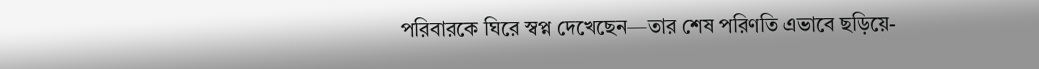পরিবারকে ঘিরে স্বপ্ন দেখেছেন—তার শেষ পরিণতি এভাবে ছড়িয়ে-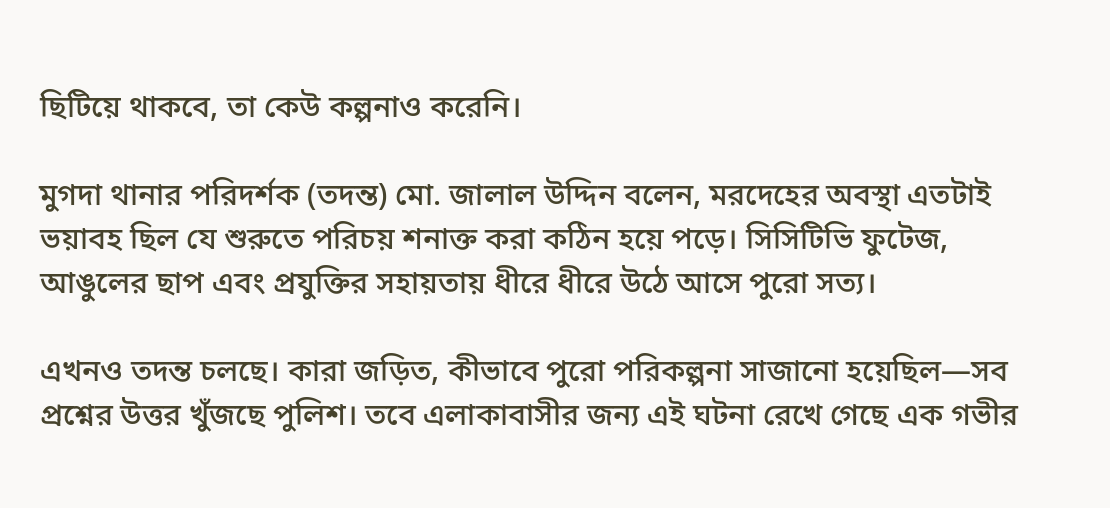ছিটিয়ে থাকবে, তা কেউ কল্পনাও করেনি।

মুগদা থানার পরিদর্শক (তদন্ত) মো. জালাল উদ্দিন বলেন, মরদেহের অবস্থা এতটাই ভয়াবহ ছিল যে শুরুতে পরিচয় শনাক্ত করা কঠিন হয়ে পড়ে। সিসিটিভি ফুটেজ, আঙুলের ছাপ এবং প্রযুক্তির সহায়তায় ধীরে ধীরে উঠে আসে পুরো সত্য।

এখনও তদন্ত চলছে। কারা জড়িত, কীভাবে পুরো পরিকল্পনা সাজানো হয়েছিল—সব প্রশ্নের উত্তর খুঁজছে পুলিশ। তবে এলাকাবাসীর জন্য এই ঘটনা রেখে গেছে এক গভীর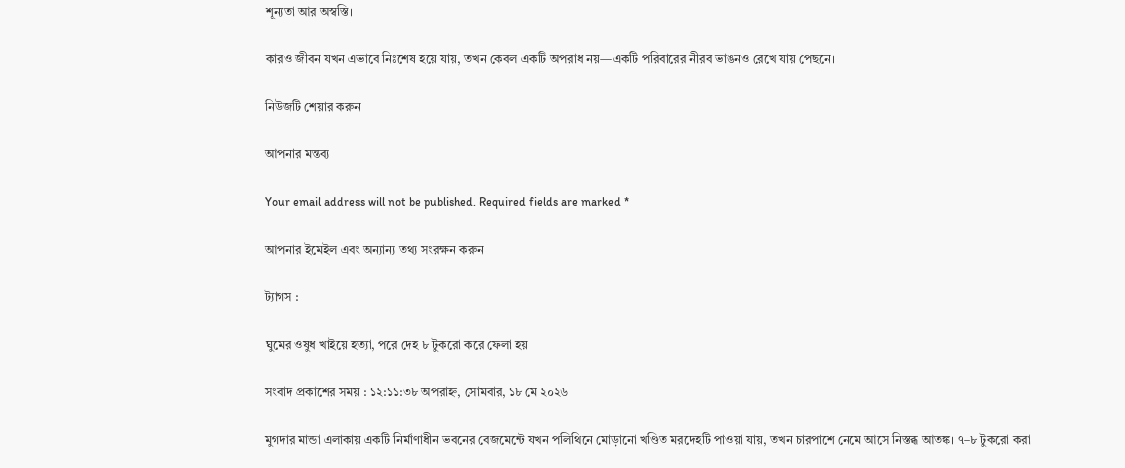শূন্যতা আর অস্বস্তি।

কারও জীবন যখন এভাবে নিঃশেষ হয়ে যায়, তখন কেবল একটি অপরাধ নয়—একটি পরিবারের নীরব ভাঙনও রেখে যায় পেছনে।

নিউজটি শেয়ার করুন

আপনার মন্তব্য

Your email address will not be published. Required fields are marked *

আপনার ইমেইল এবং অন্যান্য তথ্য সংরক্ষন করুন

ট্যাগস :

ঘুমের ওষুধ খাইয়ে হত্যা, পরে দেহ ৮ টুকরো করে ফেলা হয়

সংবাদ প্রকাশের সময় : ১২:১১:৩৮ অপরাহ্ন, সোমবার, ১৮ মে ২০২৬

মুগদার মান্ডা এলাকায় একটি নির্মাণাধীন ভবনের বেজমেন্টে যখন পলিথিনে মোড়ানো খণ্ডিত মরদেহটি পাওয়া যায়, তখন চারপাশে নেমে আসে নিস্তব্ধ আতঙ্ক। ৭–৮ টুকরো করা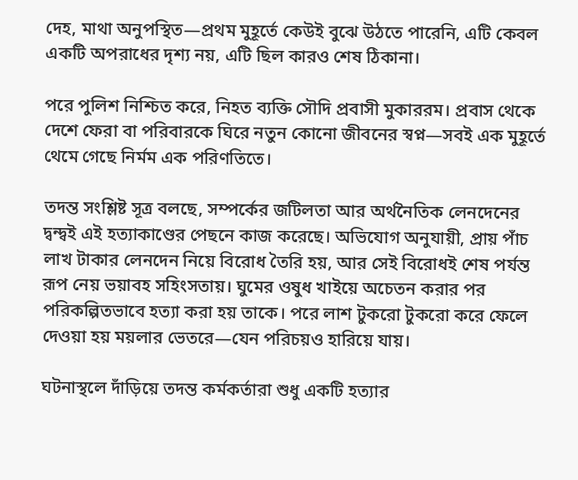দেহ, মাথা অনুপস্থিত—প্রথম মুহূর্তে কেউই বুঝে উঠতে পারেনি, এটি কেবল একটি অপরাধের দৃশ্য নয়, এটি ছিল কারও শেষ ঠিকানা।

পরে পুলিশ নিশ্চিত করে, নিহত ব্যক্তি সৌদি প্রবাসী মুকাররম। প্রবাস থেকে দেশে ফেরা বা পরিবারকে ঘিরে নতুন কোনো জীবনের স্বপ্ন—সবই এক মুহূর্তে থেমে গেছে নির্মম এক পরিণতিতে।

তদন্ত সংশ্লিষ্ট সূত্র বলছে, সম্পর্কের জটিলতা আর অর্থনৈতিক লেনদেনের দ্বন্দ্বই এই হত্যাকাণ্ডের পেছনে কাজ করেছে। অভিযোগ অনুযায়ী, প্রায় পাঁচ লাখ টাকার লেনদেন নিয়ে বিরোধ তৈরি হয়, আর সেই বিরোধই শেষ পর্যন্ত রূপ নেয় ভয়াবহ সহিংসতায়। ঘুমের ওষুধ খাইয়ে অচেতন করার পর পরিকল্পিতভাবে হত্যা করা হয় তাকে। পরে লাশ টুকরো টুকরো করে ফেলে দেওয়া হয় ময়লার ভেতরে—যেন পরিচয়ও হারিয়ে যায়।

ঘটনাস্থলে দাঁড়িয়ে তদন্ত কর্মকর্তারা শুধু একটি হত্যার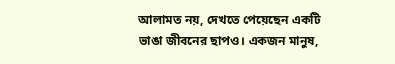আলামত নয়, দেখতে পেয়েছেন একটি ভাঙা জীবনের ছাপও। একজন মানুষ,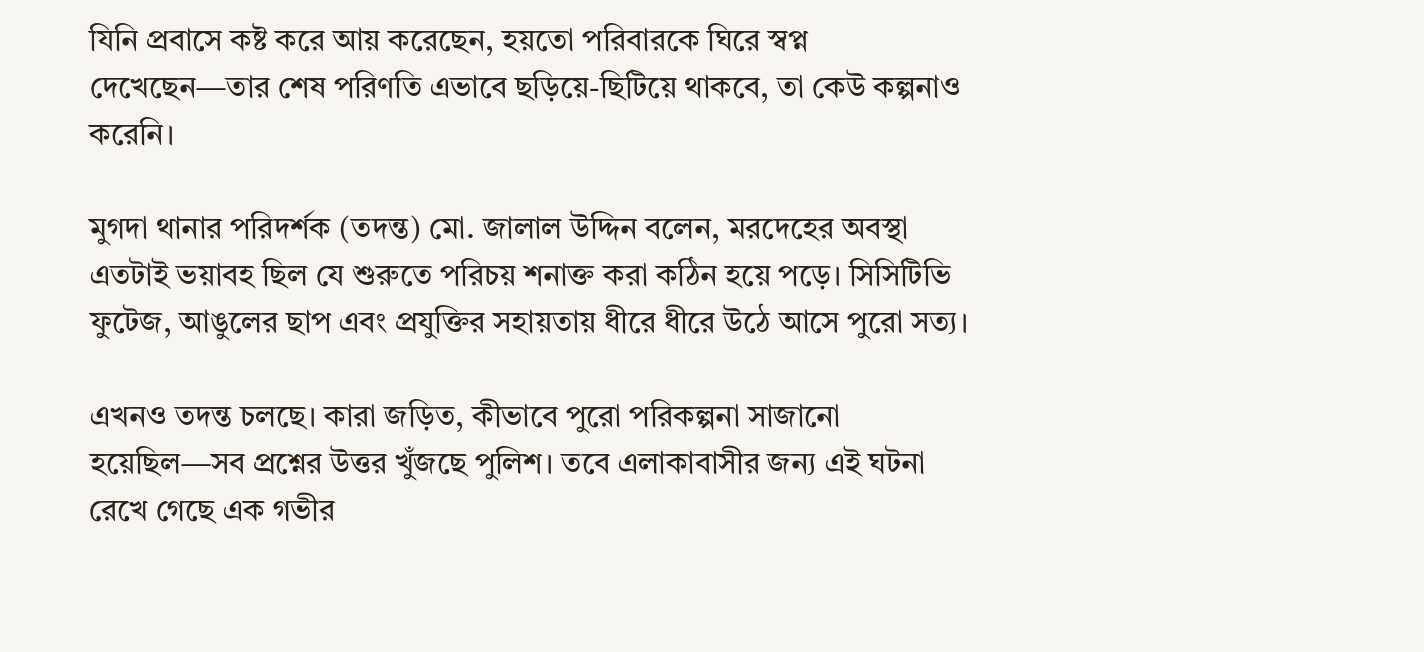যিনি প্রবাসে কষ্ট করে আয় করেছেন, হয়তো পরিবারকে ঘিরে স্বপ্ন দেখেছেন—তার শেষ পরিণতি এভাবে ছড়িয়ে-ছিটিয়ে থাকবে, তা কেউ কল্পনাও করেনি।

মুগদা থানার পরিদর্শক (তদন্ত) মো. জালাল উদ্দিন বলেন, মরদেহের অবস্থা এতটাই ভয়াবহ ছিল যে শুরুতে পরিচয় শনাক্ত করা কঠিন হয়ে পড়ে। সিসিটিভি ফুটেজ, আঙুলের ছাপ এবং প্রযুক্তির সহায়তায় ধীরে ধীরে উঠে আসে পুরো সত্য।

এখনও তদন্ত চলছে। কারা জড়িত, কীভাবে পুরো পরিকল্পনা সাজানো হয়েছিল—সব প্রশ্নের উত্তর খুঁজছে পুলিশ। তবে এলাকাবাসীর জন্য এই ঘটনা রেখে গেছে এক গভীর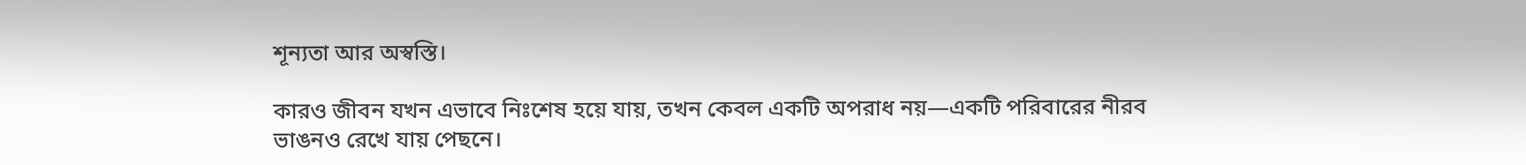শূন্যতা আর অস্বস্তি।

কারও জীবন যখন এভাবে নিঃশেষ হয়ে যায়, তখন কেবল একটি অপরাধ নয়—একটি পরিবারের নীরব ভাঙনও রেখে যায় পেছনে।